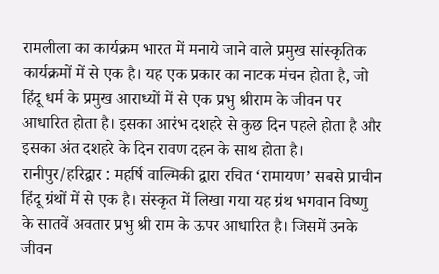रामलीला का कार्यक्रम भारत में मनाये जाने वाले प्रमुख सांस्कृतिक कार्यक्रमों में से एक है। यह एक प्रकार का नाटक मंचन होता है, जो हिंदू धर्म के प्रमुख आराध्यों में से एक प्रभु श्रीराम के जीवन पर आधारित होता है। इसका आरंभ दशहरे से कुछ दिन पहले होता है और इसका अंत दशहरे के दिन रावण दहन के साथ होता है।
रानीपुर/हरिद्वार : महर्षि वाल्मिकी द्वारा रचित ‘रामायण’ सबसे प्राचीन हिंदू ग्रंथों में से एक है। संस्कृत में लिखा गया यह ग्रंथ भगवान विष्णु के सातवें अवतार प्रभु श्री राम के ऊपर आधारित है। जिसमें उनके जीवन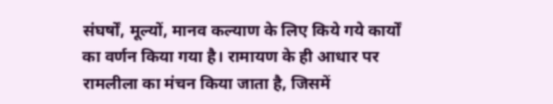संघर्षों, मूल्यों, मानव कल्याण के लिए किये गये कार्यों का वर्णन किया गया है। रामायण के ही आधार पर रामलीला का मंचन किया जाता है, जिसमें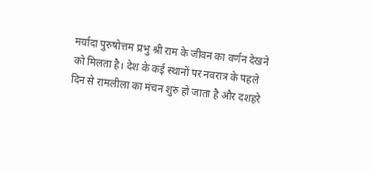मर्यादा पुरुषोत्तम प्रभु श्री राम के जीवन का वर्णन देखने को मिलता है। देश के कई स्थानों पर नवरात्र के पहले दिन से रामलीला का मंचन शुरु हो जाता है और दशहरे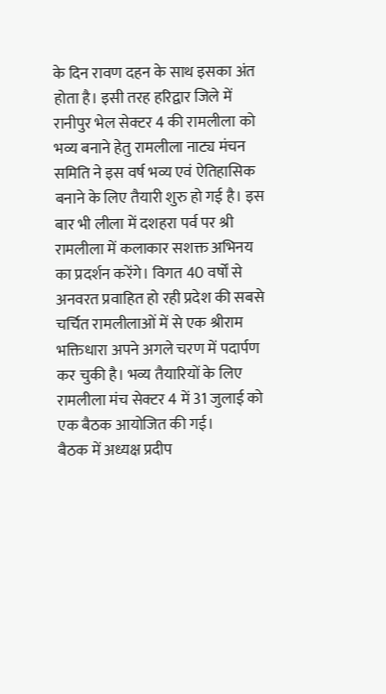के दिन रावण दहन के साथ इसका अंत होता है। इसी तरह हरिद्वार जिले में रानीपुर भेल सेक्टर 4 की रामलीला को भव्य बनाने हेतु रामलीला नाट्य मंचन समिति ने इस वर्ष भव्य एवं ऐतिहासिक बनाने के लिए तैयारी शुरु हो गई है। इस बार भी लीला में दशहरा पर्व पर श्री रामलीला में कलाकार सशक्त अभिनय का प्रदर्शन करेंगे। विगत 40 वर्षों से अनवरत प्रवाहित हो रही प्रदेश की सबसे चर्चित रामलीलाओं में से एक श्रीराम भक्तिधारा अपने अगले चरण में पदार्पण कर चुकी है। भव्य तैयारियों के लिए रामलीला मंच सेक्टर 4 में 31 जुलाई को एक बैठक आयोजित की गई।
बैठक में अध्यक्ष प्रदीप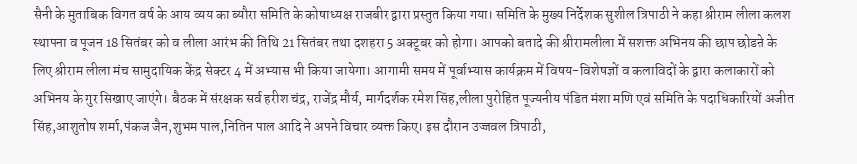सैनी के मुताबिक विगत वर्ष के आय व्यय का ब्यौरा समिति के कोषाध्यक्ष राजबीर द्वारा प्रस्तुत किया गया। समिति के मुख्य निर्देशक सुशील त्रिपाठी ने कहा श्रीराम लीला कलश स्थापना व पूजन 18 सितंबर को व लीला आरंभ की तिथि 21 सितंबर तथा दशहरा 5 अक्टूबर को होगा। आपको बतादे की श्रीरामलीला में सशक्त अभिनय की छाप छोडऩे के लिए श्रीराम लीला मंच सामुदायिक केंद्र सेक्टर 4 में अभ्यास भी किया जायेगा। आगामी समय में पूर्वाभ्यास कार्यक्रम में विषय-विशेषज्ञों व कलाविदों के द्वारा कलाकारों को अभिनय के गुर सिखाए जाएंगे। बैठक में संरक्षक सर्व हरीश चंद्र, राजेंद्र मौर्य, मार्गदर्शक रमेश सिंह,लीला पुरोहित पूज्यनीय पंडित मंशा मणि एवं समिति के पदाधिकारियों अजीत सिंह,आशुतोष शर्मा,पंकज जैन,शुभम पाल,नितिन पाल आदि ने अपने विचार व्यक्त किए। इस दौरान उज्जवल त्रिपाठी,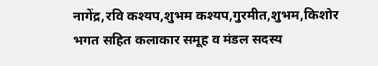नागेंद्र,रवि कश्यप,शुभम कश्यप,गुरमीत,शुभम,किशोर भगत सहित कलाकार समूह व मंडल सदस्य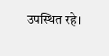उपस्थित रहे।